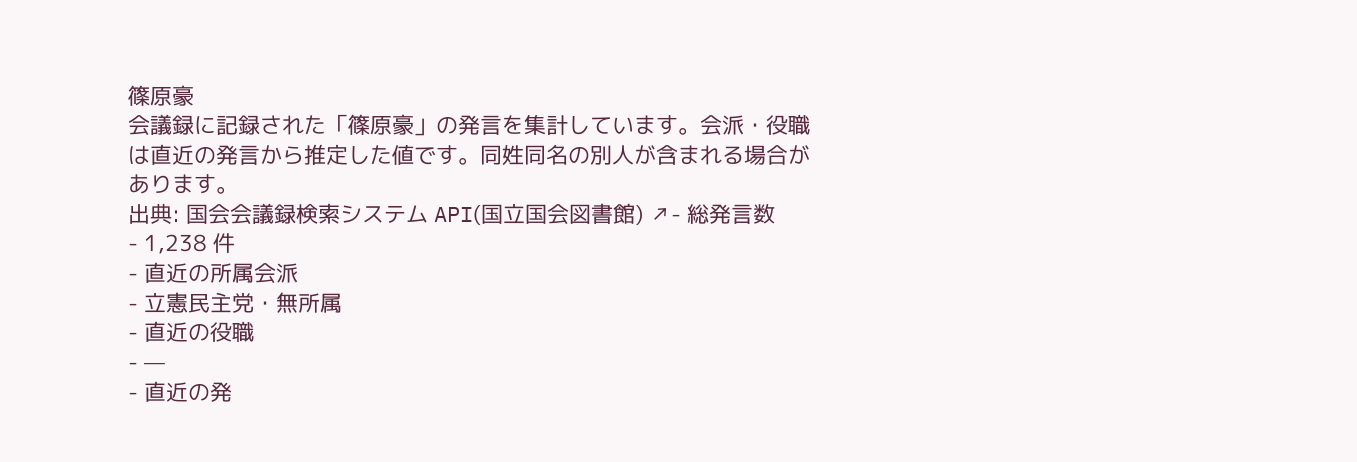篠原豪
会議録に記録された「篠原豪」の発言を集計しています。会派・役職は直近の発言から推定した値です。同姓同名の別人が含まれる場合があります。
出典: 国会会議録検索システム API(国立国会図書館) ↗- 総発言数
- 1,238 件
- 直近の所属会派
- 立憲民主党・無所属
- 直近の役職
- —
- 直近の発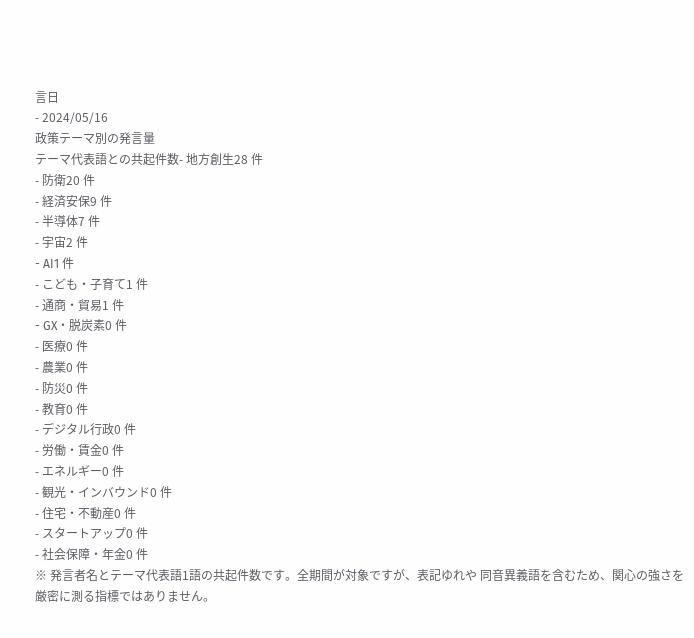言日
- 2024/05/16
政策テーマ別の発言量
テーマ代表語との共起件数- 地方創生28 件
- 防衛20 件
- 経済安保9 件
- 半導体7 件
- 宇宙2 件
- AI1 件
- こども・子育て1 件
- 通商・貿易1 件
- GX・脱炭素0 件
- 医療0 件
- 農業0 件
- 防災0 件
- 教育0 件
- デジタル行政0 件
- 労働・賃金0 件
- エネルギー0 件
- 観光・インバウンド0 件
- 住宅・不動産0 件
- スタートアップ0 件
- 社会保障・年金0 件
※ 発言者名とテーマ代表語1語の共起件数です。全期間が対象ですが、表記ゆれや 同音異義語を含むため、関心の強さを厳密に測る指標ではありません。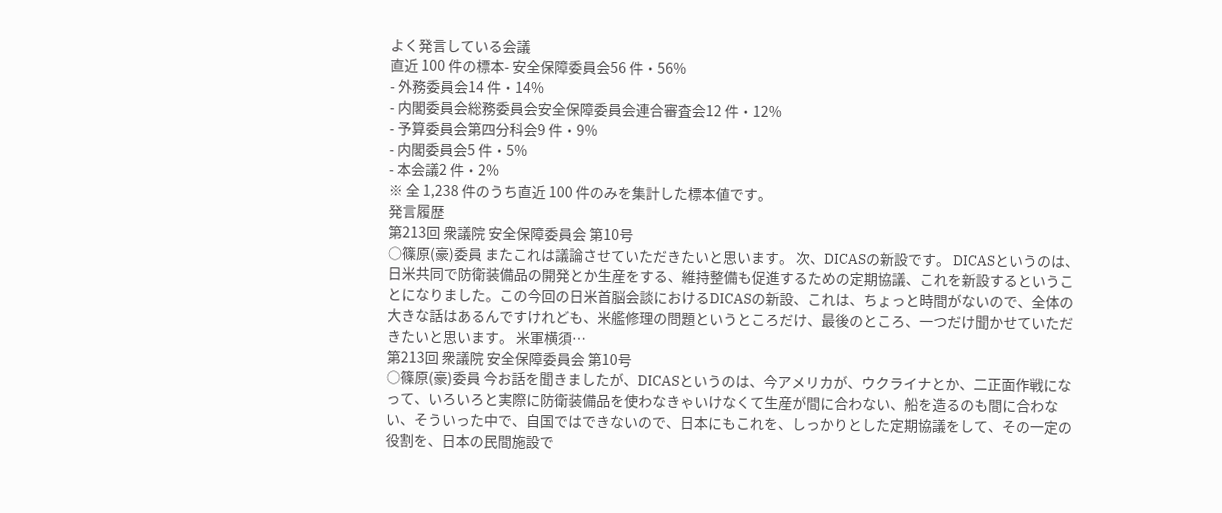よく発言している会議
直近 100 件の標本- 安全保障委員会56 件・56%
- 外務委員会14 件・14%
- 内閣委員会総務委員会安全保障委員会連合審査会12 件・12%
- 予算委員会第四分科会9 件・9%
- 内閣委員会5 件・5%
- 本会議2 件・2%
※ 全 1,238 件のうち直近 100 件のみを集計した標本値です。
発言履歴
第213回 衆議院 安全保障委員会 第10号
○篠原(豪)委員 またこれは議論させていただきたいと思います。 次、DICASの新設です。 DICASというのは、日米共同で防衛装備品の開発とか生産をする、維持整備も促進するための定期協議、これを新設するということになりました。この今回の日米首脳会談におけるDICASの新設、これは、ちょっと時間がないので、全体の大きな話はあるんですけれども、米艦修理の問題というところだけ、最後のところ、一つだけ聞かせていただきたいと思います。 米軍横須…
第213回 衆議院 安全保障委員会 第10号
○篠原(豪)委員 今お話を聞きましたが、DICASというのは、今アメリカが、ウクライナとか、二正面作戦になって、いろいろと実際に防衛装備品を使わなきゃいけなくて生産が間に合わない、船を造るのも間に合わない、そういった中で、自国ではできないので、日本にもこれを、しっかりとした定期協議をして、その一定の役割を、日本の民間施設で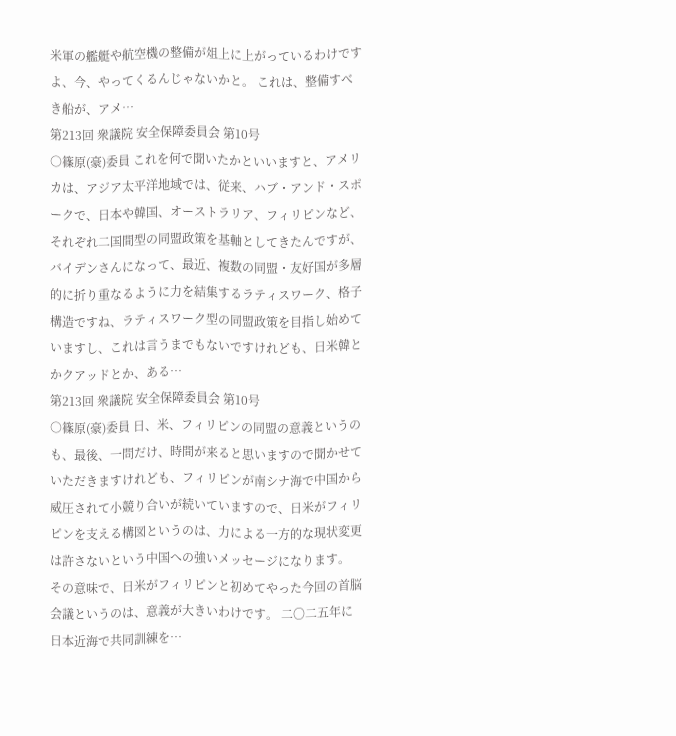米軍の艦艇や航空機の整備が俎上に上がっているわけですよ、今、やってくるんじゃないかと。 これは、整備すべき船が、アメ…
第213回 衆議院 安全保障委員会 第10号
○篠原(豪)委員 これを何で聞いたかといいますと、アメリカは、アジア太平洋地域では、従来、ハブ・アンド・スポークで、日本や韓国、オーストラリア、フィリピンなど、それぞれ二国間型の同盟政策を基軸としてきたんですが、バイデンさんになって、最近、複数の同盟・友好国が多層的に折り重なるように力を結集するラティスワーク、格子構造ですね、ラティスワーク型の同盟政策を目指し始めていますし、これは言うまでもないですけれども、日米韓とかクアッドとか、ある…
第213回 衆議院 安全保障委員会 第10号
○篠原(豪)委員 日、米、フィリピンの同盟の意義というのも、最後、一問だけ、時間が来ると思いますので聞かせていただきますけれども、フィリピンが南シナ海で中国から威圧されて小競り合いが続いていますので、日米がフィリピンを支える構図というのは、力による一方的な現状変更は許さないという中国への強いメッセージになります。 その意味で、日米がフィリピンと初めてやった今回の首脳会議というのは、意義が大きいわけです。 二〇二五年に日本近海で共同訓練を…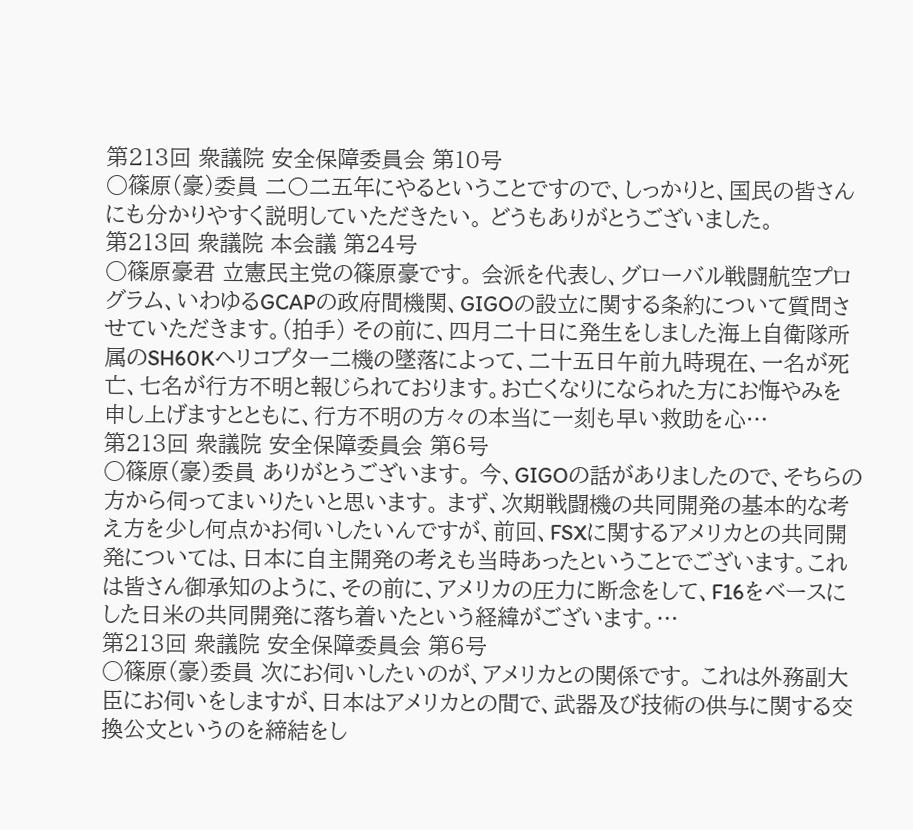第213回 衆議院 安全保障委員会 第10号
○篠原(豪)委員 二〇二五年にやるということですので、しっかりと、国民の皆さんにも分かりやすく説明していただきたい。 どうもありがとうございました。
第213回 衆議院 本会議 第24号
○篠原豪君 立憲民主党の篠原豪です。 会派を代表し、グローバル戦闘航空プログラム、いわゆるGCAPの政府間機関、GIGOの設立に関する条約について質問させていただきます。(拍手) その前に、四月二十日に発生をしました海上自衛隊所属のSH60Kヘリコプター二機の墜落によって、二十五日午前九時現在、一名が死亡、七名が行方不明と報じられております。お亡くなりになられた方にお悔やみを申し上げますとともに、行方不明の方々の本当に一刻も早い救助を心…
第213回 衆議院 安全保障委員会 第6号
○篠原(豪)委員 ありがとうございます。 今、GIGOの話がありましたので、そちらの方から伺ってまいりたいと思います。 まず、次期戦闘機の共同開発の基本的な考え方を少し何点かお伺いしたいんですが、前回、FSXに関するアメリカとの共同開発については、日本に自主開発の考えも当時あったということでございます。これは皆さん御承知のように、その前に、アメリカの圧力に断念をして、F16をベースにした日米の共同開発に落ち着いたという経緯がございます。…
第213回 衆議院 安全保障委員会 第6号
○篠原(豪)委員 次にお伺いしたいのが、アメリカとの関係です。 これは外務副大臣にお伺いをしますが、日本はアメリカとの間で、武器及び技術の供与に関する交換公文というのを締結をし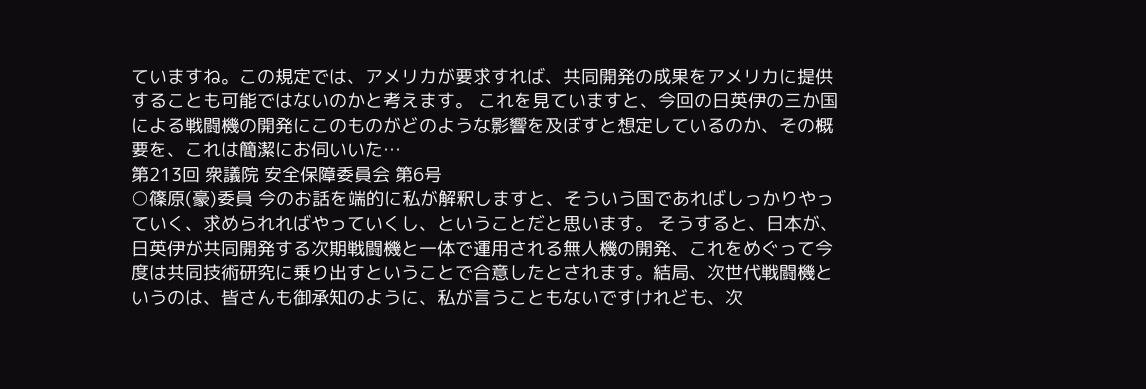ていますね。この規定では、アメリカが要求すれば、共同開発の成果をアメリカに提供することも可能ではないのかと考えます。 これを見ていますと、今回の日英伊の三か国による戦闘機の開発にこのものがどのような影響を及ぼすと想定しているのか、その概要を、これは簡潔にお伺いいた…
第213回 衆議院 安全保障委員会 第6号
○篠原(豪)委員 今のお話を端的に私が解釈しますと、そういう国であればしっかりやっていく、求められればやっていくし、ということだと思います。 そうすると、日本が、日英伊が共同開発する次期戦闘機と一体で運用される無人機の開発、これをめぐって今度は共同技術研究に乗り出すということで合意したとされます。結局、次世代戦闘機というのは、皆さんも御承知のように、私が言うこともないですけれども、次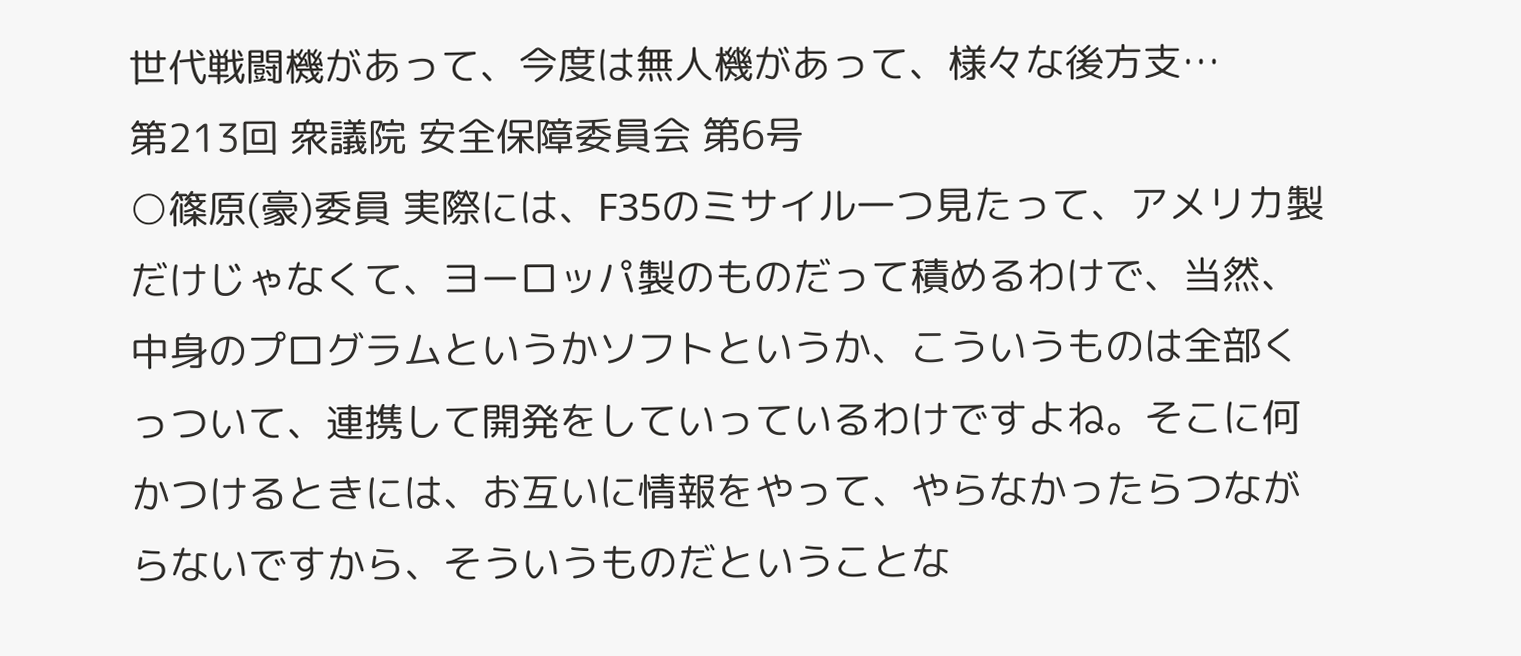世代戦闘機があって、今度は無人機があって、様々な後方支…
第213回 衆議院 安全保障委員会 第6号
○篠原(豪)委員 実際には、F35のミサイル一つ見たって、アメリカ製だけじゃなくて、ヨーロッパ製のものだって積めるわけで、当然、中身のプログラムというかソフトというか、こういうものは全部くっついて、連携して開発をしていっているわけですよね。そこに何かつけるときには、お互いに情報をやって、やらなかったらつながらないですから、そういうものだということな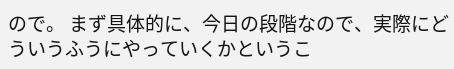ので。 まず具体的に、今日の段階なので、実際にどういうふうにやっていくかというこ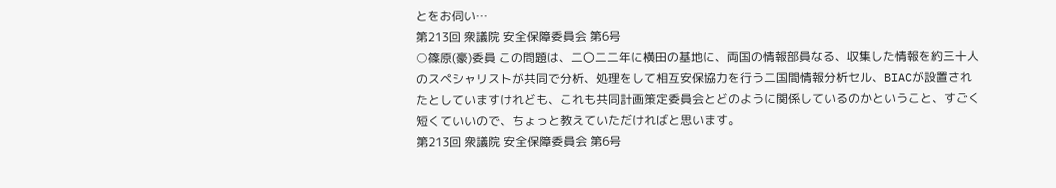とをお伺い…
第213回 衆議院 安全保障委員会 第6号
○篠原(豪)委員 この問題は、二〇二二年に横田の基地に、両国の情報部員なる、収集した情報を約三十人のスペシャリストが共同で分析、処理をして相互安保協力を行う二国間情報分析セル、BIACが設置されたとしていますけれども、これも共同計画策定委員会とどのように関係しているのかということ、すごく短くていいので、ちょっと教えていただければと思います。
第213回 衆議院 安全保障委員会 第6号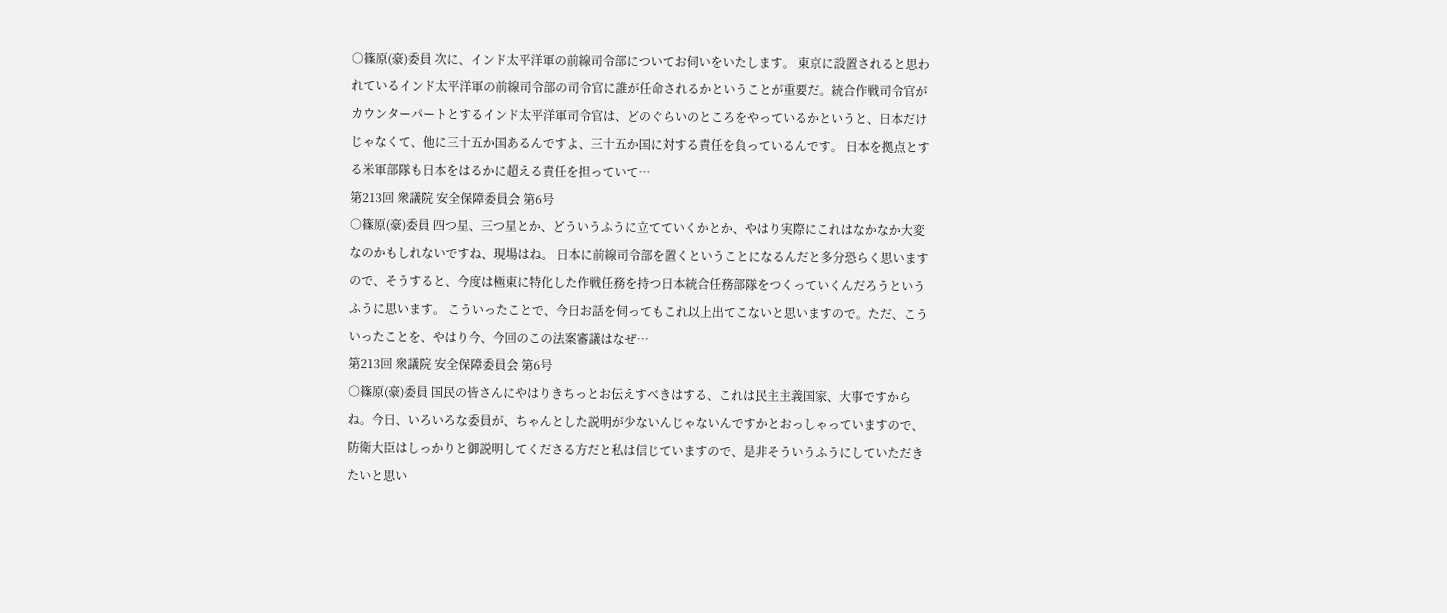○篠原(豪)委員 次に、インド太平洋軍の前線司令部についてお伺いをいたします。 東京に設置されると思われているインド太平洋軍の前線司令部の司令官に誰が任命されるかということが重要だ。統合作戦司令官がカウンターパートとするインド太平洋軍司令官は、どのぐらいのところをやっているかというと、日本だけじゃなくて、他に三十五か国あるんですよ、三十五か国に対する責任を負っているんです。 日本を拠点とする米軍部隊も日本をはるかに超える責任を担っていて…
第213回 衆議院 安全保障委員会 第6号
○篠原(豪)委員 四つ星、三つ星とか、どういうふうに立てていくかとか、やはり実際にこれはなかなか大変なのかもしれないですね、現場はね。 日本に前線司令部を置くということになるんだと多分恐らく思いますので、そうすると、今度は極東に特化した作戦任務を持つ日本統合任務部隊をつくっていくんだろうというふうに思います。 こういったことで、今日お話を伺ってもこれ以上出てこないと思いますので。ただ、こういったことを、やはり今、今回のこの法案審議はなぜ…
第213回 衆議院 安全保障委員会 第6号
○篠原(豪)委員 国民の皆さんにやはりきちっとお伝えすべきはする、これは民主主義国家、大事ですからね。今日、いろいろな委員が、ちゃんとした説明が少ないんじゃないんですかとおっしゃっていますので、防衛大臣はしっかりと御説明してくださる方だと私は信じていますので、是非そういうふうにしていただきたいと思い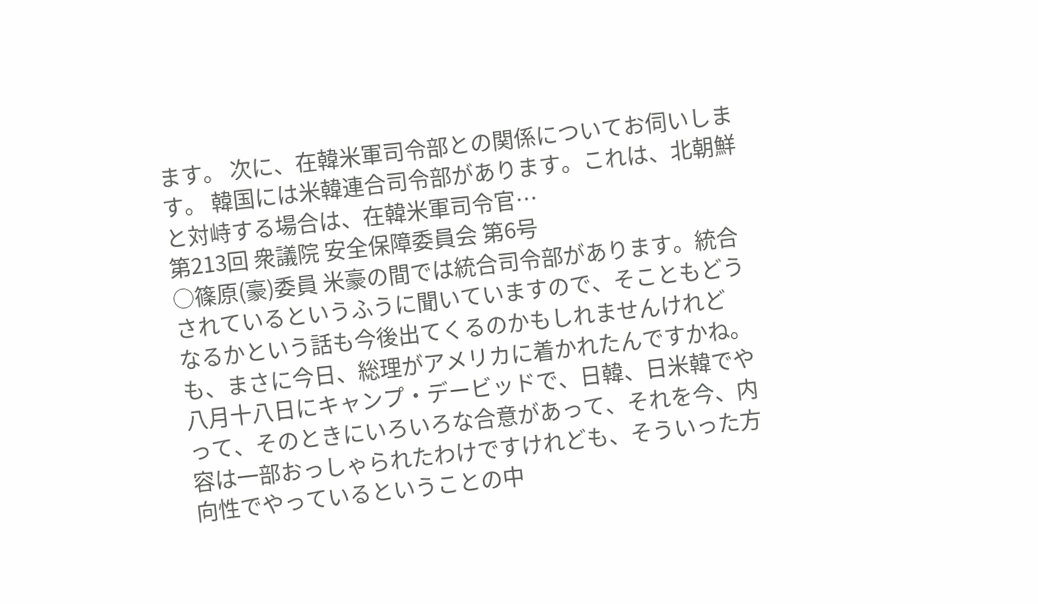ます。 次に、在韓米軍司令部との関係についてお伺いします。 韓国には米韓連合司令部があります。これは、北朝鮮と対峙する場合は、在韓米軍司令官…
第213回 衆議院 安全保障委員会 第6号
○篠原(豪)委員 米豪の間では統合司令部があります。統合されているというふうに聞いていますので、そこともどうなるかという話も今後出てくるのかもしれませんけれども、まさに今日、総理がアメリカに着かれたんですかね。八月十八日にキャンプ・デービッドで、日韓、日米韓でやって、そのときにいろいろな合意があって、それを今、内容は一部おっしゃられたわけですけれども、そういった方向性でやっているということの中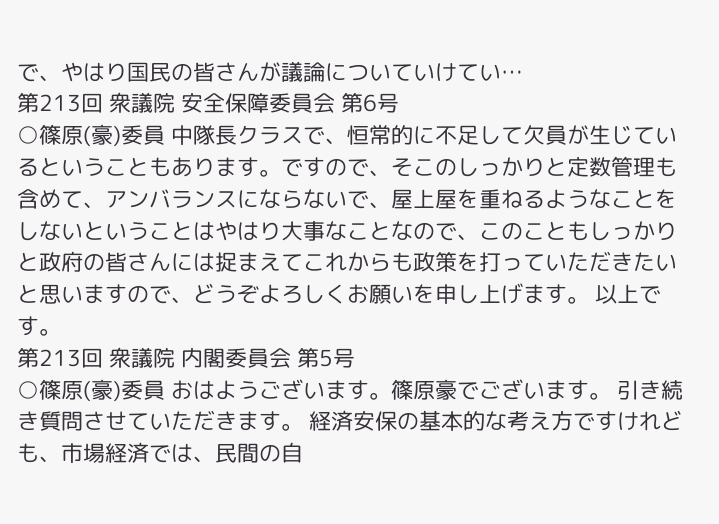で、やはり国民の皆さんが議論についていけてい…
第213回 衆議院 安全保障委員会 第6号
○篠原(豪)委員 中隊長クラスで、恒常的に不足して欠員が生じているということもあります。ですので、そこのしっかりと定数管理も含めて、アンバランスにならないで、屋上屋を重ねるようなことをしないということはやはり大事なことなので、このこともしっかりと政府の皆さんには捉まえてこれからも政策を打っていただきたいと思いますので、どうぞよろしくお願いを申し上げます。 以上です。
第213回 衆議院 内閣委員会 第5号
○篠原(豪)委員 おはようございます。篠原豪でございます。 引き続き質問させていただきます。 経済安保の基本的な考え方ですけれども、市場経済では、民間の自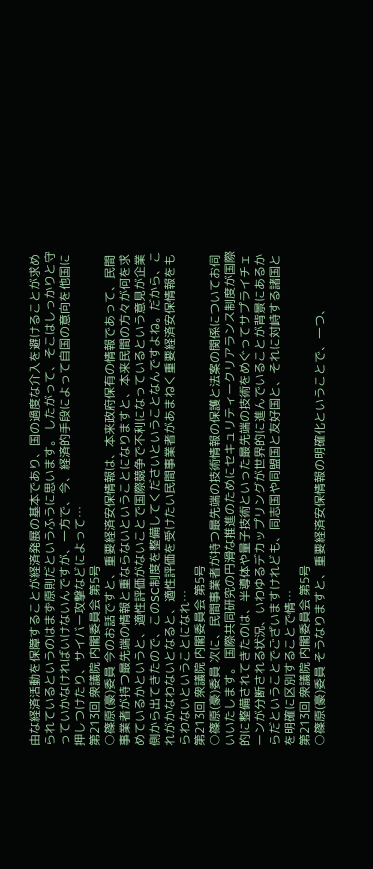由な経済活動を保障することが経済発展の基本であり、国の過度な介入を避けることが求められているというのはまず原則だというふうに思います。 したがって、そこはしっかりと守っていかなければいけないんですが、一方で、今、経済的手段によって自国の意向を他国に押しつけたり、サイバー攻撃などによって…
第213回 衆議院 内閣委員会 第5号
○篠原(豪)委員 今のお話ですと、重要経済安保情報は、本来政府保有の情報であって、民間事業者が持つ最先端の情報と重ならないということになりますと、本来民間の方々が何を求めているかというと、適性評価がないことで国際競争で不利になっているという意見が企業側から出てきたので、このSC制度を整備してくださいということなんですよね。だから、これがかなわないとなると、適性評価を受けたい民間事業者があまねく重要経済安保情報をもらわないということになれ…
第213回 衆議院 内閣委員会 第5号
○篠原(豪)委員 次に、民間事業者が持つ最先端の技術情報の保護と法案の関係についてお伺いいたします。 国際共同研究の円滑な推進のためにセキュリティークリアランス制度が国際的に整備されてきたのは、半導体や量子技術といった最先端の技術をめぐってサプライチェーンが分断される状況、いわゆるデカップリングが世界的に進んでいることが背景にあるからだということでございますけれども、同志国や同盟国と友好国と、それに対峙する諸国とを明確に区別することで情…
第213回 衆議院 内閣委員会 第5号
○篠原(豪)委員 そうなりますと、重要経済安保情報の明確化ということで、一つ、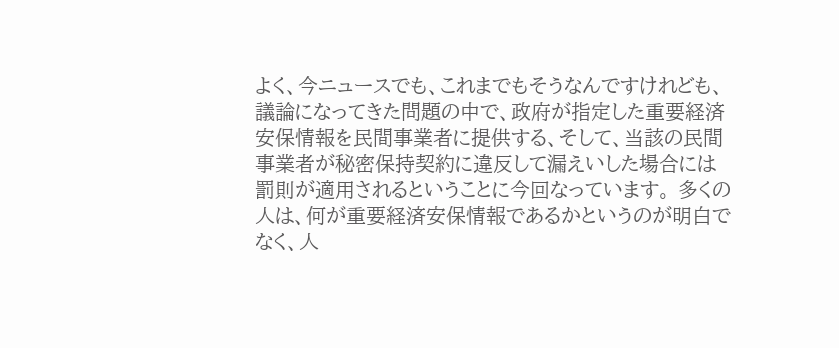よく、今ニュースでも、これまでもそうなんですけれども、議論になってきた問題の中で、政府が指定した重要経済安保情報を民間事業者に提供する、そして、当該の民間事業者が秘密保持契約に違反して漏えいした場合には罰則が適用されるということに今回なっています。 多くの人は、何が重要経済安保情報であるかというのが明白でなく、人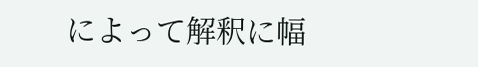によって解釈に幅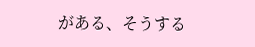がある、そうする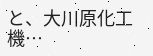と、大川原化工機…